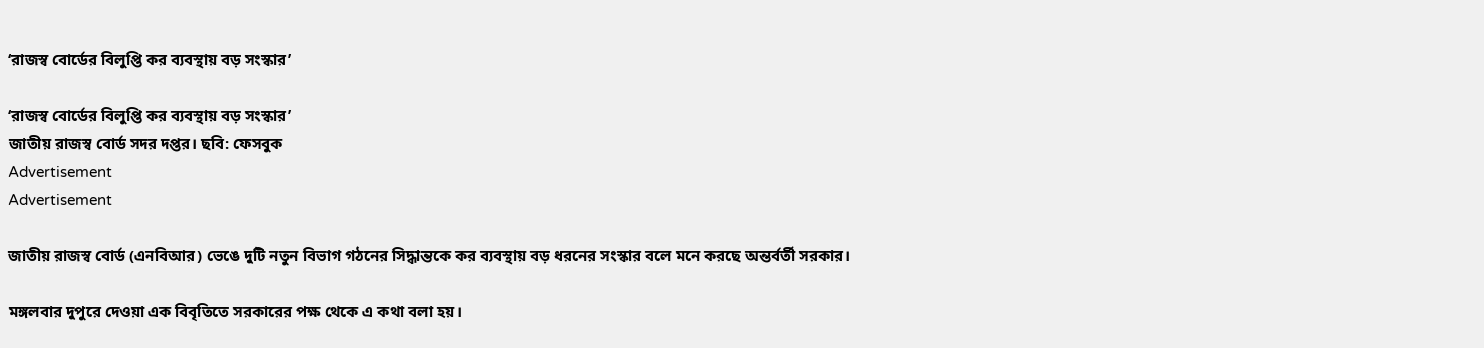‘রাজস্ব বোর্ডের বিলুপ্তি কর ব্যবস্থায় বড় সংস্কার’

‘রাজস্ব বোর্ডের বিলুপ্তি কর ব্যবস্থায় বড় সংস্কার’
জাতীয় রাজস্ব বোর্ড সদর দপ্তর। ছবি: ফেসবুক
Advertisement
Advertisement

জাতীয় রাজস্ব বোর্ড (এনবিআর) ভেঙে দুটি নতুন বিভাগ গঠনের সিদ্ধান্তকে কর ব্যবস্থায় বড় ধরনের সংস্কার বলে মনে করছে অন্তর্বর্তী সরকার।

মঙ্গলবার দুপুরে দেওয়া এক বিবৃতিতে সরকারের পক্ষ থেকে এ কথা বলা হয়।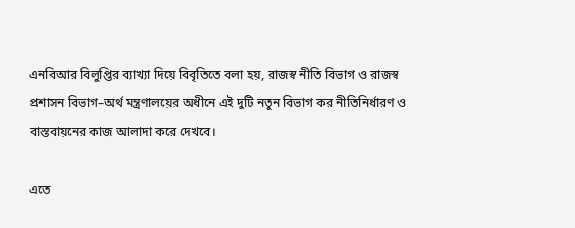এনবিআর বিলুপ্তির ব্যাখ্যা দিয়ে বিবৃতিতে বলা হয়, রাজস্ব নীতি বিভাগ ও রাজস্ব প্রশাসন বিভাগ–অর্থ মন্ত্রণালয়ের অধীনে এই দুটি নতুন বিভাগ কর নীতিনির্ধারণ ও বাস্তবায়নের কাজ আলাদা করে দেখবে।

এতে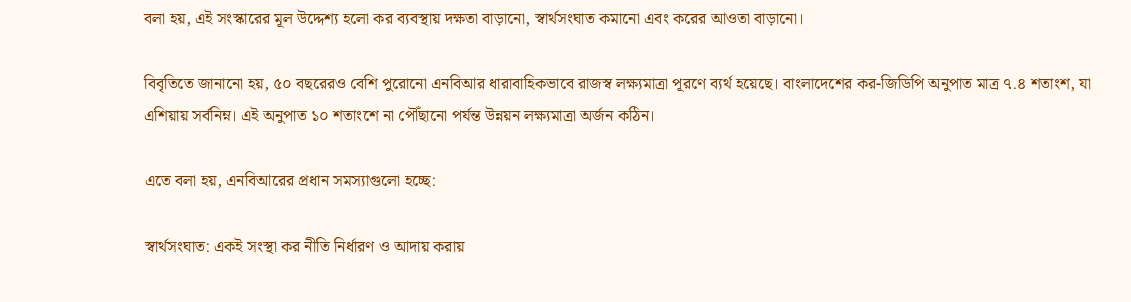বলা হয়, এই সংস্কারের মূল উদ্দেশ্য হলো কর ব্যবস্থায় দক্ষতা বাড়ানো, স্বার্থসংঘাত কমানো এবং করের আওতা বাড়ানো।

বিবৃতিতে জানানো হয়, ৫০ বছরেরও বেশি পুরোনো এনবিআর ধারাবাহিকভাবে রাজস্ব লক্ষ্যমাত্রা পূরণে ব্যর্থ হয়েছে। বাংলাদেশের কর-জিডিপি অনুপাত মাত্র ৭.৪ শতাংশ, যা এশিয়ায় সর্বনিম্ন। এই অনুপাত ১০ শতাংশে না পৌঁছানো পর্যন্ত উন্নয়ন লক্ষ্যমাত্রা অর্জন কঠিন।

এতে বলা হয়, এনবিআরের প্রধান সমস্যাগুলো হচ্ছে:

স্বার্থসংঘাত: একই সংস্থা কর নীতি নির্ধারণ ও আদায় করায়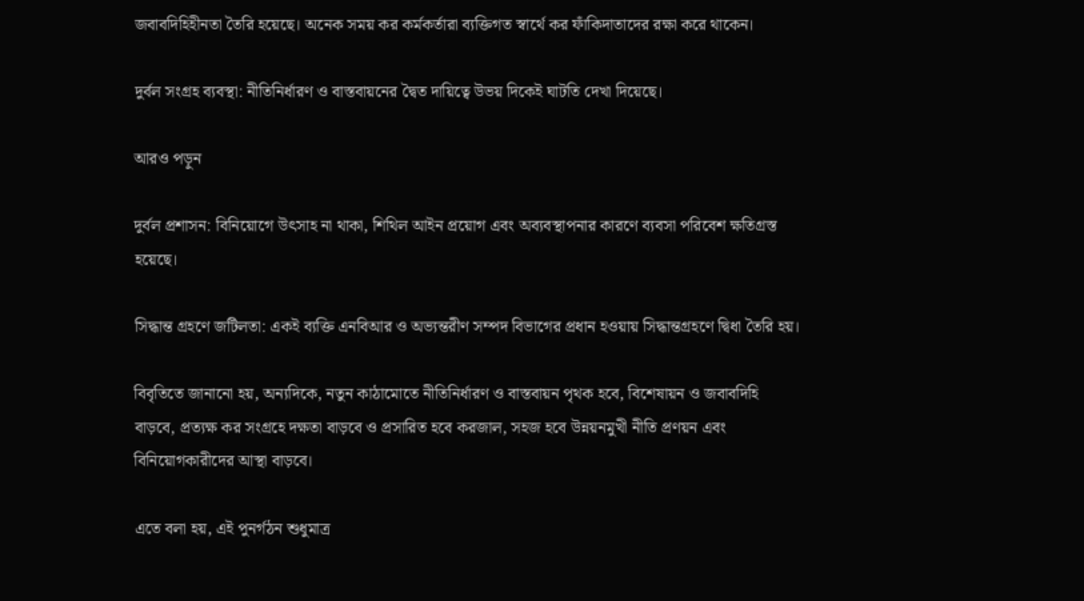জবাবদিহিহীনতা তৈরি হয়েছে। অনেক সময় কর কর্মকর্তারা ব্যক্তিগত স্বার্থে কর ফাঁকিদাতাদের রক্ষা করে থাকেন।

দুর্বল সংগ্রহ ব্যবস্থা: নীতিনির্ধারণ ও বাস্তবায়নের দ্বৈত দায়িত্বে উভয় দিকেই ঘাটতি দেখা দিয়েছে।

আরও পড়ুন

দুর্বল প্রশাসন: বিনিয়োগে উৎসাহ না থাকা, শিথিল আইন প্রয়োগ এবং অব্যবস্থাপনার কারণে ব্যবসা পরিবেশ ক্ষতিগ্রস্ত হয়েছে।

সিদ্ধান্ত গ্রহণে জটিলতা: একই ব্যক্তি এনবিআর ও অভ্যন্তরীণ সম্পদ বিভাগের প্রধান হওয়ায় সিদ্ধান্তগ্রহণে দ্বিধা তৈরি হয়।

বিবৃতিতে জানানো হয়, অন্যদিকে, নতুন কাঠামোতে নীতিনির্ধারণ ও বাস্তবায়ন পৃথক হবে, বিশেষায়ন ও জবাবদিহি বাড়বে, প্রত্যক্ষ কর সংগ্রহে দক্ষতা বাড়বে ও প্রসারিত হবে করজাল, সহজ হবে উন্নয়নমুখী নীতি প্রণয়ন এবং বিনিয়োগকারীদের আস্থা বাড়বে।

এতে বলা হয়, এই পুনর্গঠন শুধুমাত্র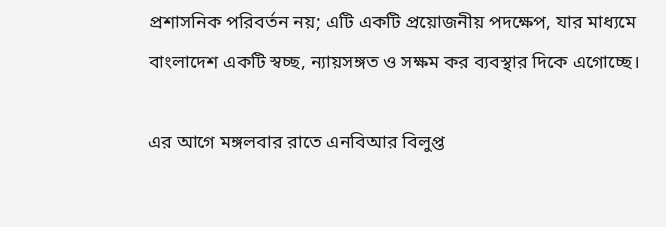প্রশাসনিক পরিবর্তন নয়; এটি একটি প্রয়োজনীয় পদক্ষেপ, যার মাধ্যমে বাংলাদেশ একটি স্বচ্ছ, ন্যায়সঙ্গত ও সক্ষম কর ব্যবস্থার দিকে এগোচ্ছে।

এর আগে মঙ্গলবার রাতে এনবিআর বিলুপ্ত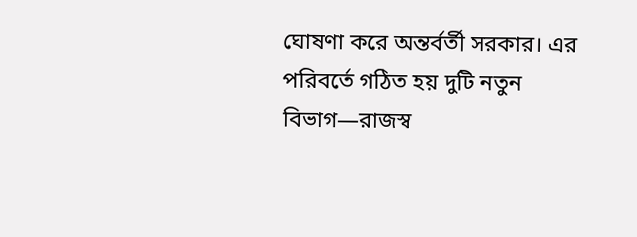ঘোষণা করে অন্তর্বর্তী সরকার। এর পরিবর্তে গঠিত হয় দুটি নতুন বিভাগ—রাজস্ব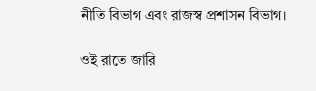নীতি বিভাগ এবং রাজস্ব প্রশাসন বিভাগ।

ওই রাতে জারি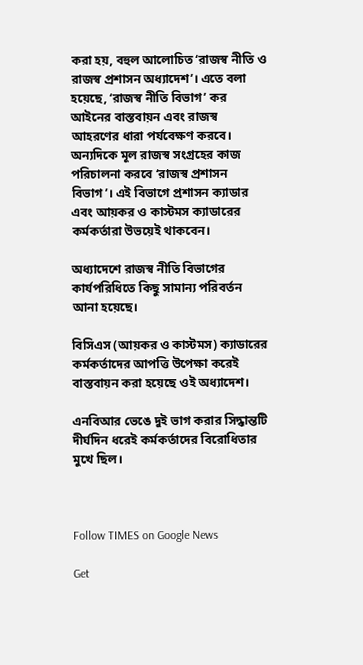করা হয়, বহুল আলোচিত ‘রাজস্ব নীতি ও রাজস্ব প্রশাসন অধ্যাদেশ’। এতে বলা হয়েছে, ‘রাজস্ব নীতি বিভাগ’ কর আইনের বাস্তবায়ন এবং রাজস্ব আহরণের ধারা পর্যবেক্ষণ করবে। অন্যদিকে মূল রাজস্ব সংগ্রহের কাজ পরিচালনা করবে ‘রাজস্ব প্রশাসন বিভাগ’। এই বিভাগে প্রশাসন ক্যাডার এবং আয়কর ও কাস্টমস ক্যাডারের কর্মকর্তারা উভয়েই থাকবেন।

অধ্যাদেশে রাজস্ব নীতি বিভাগের কার্যপরিধিতে কিছু সামান্য পরিবর্তন আনা হয়েছে।

বিসিএস (আয়কর ও কাস্টমস) ক্যাডারের কর্মকর্তাদের আপত্তি উপেক্ষা করেই বাস্তবায়ন করা হয়েছে ওই অধ্যাদেশ।

এনবিআর ভেঙে দুই ভাগ করার সিদ্ধান্তটি দীর্ঘদিন ধরেই কর্মকর্তাদের বিরোধিতার মুখে ছিল।



Follow TIMES on Google News

Get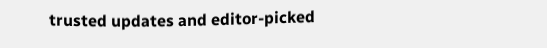trusted updates and editor-picked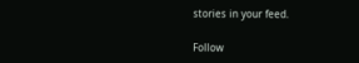stories in your feed.

Follow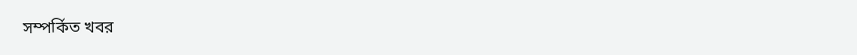সম্পর্কিত খবর